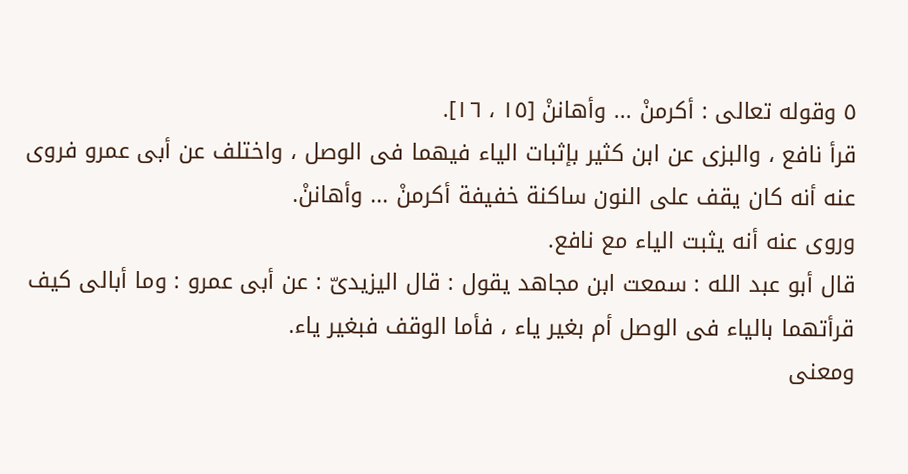٥ وقوله تعالى : أكرمنْ ... وأهاننْ [١٥ ، ١٦].
قرأ نافع ، والبزى عن ابن كثير بإثبات الياء فيهما فى الوصل ، واختلف عن أبى عمرو فروى عنه أنه كان يقف على النون ساكنة خفيفة أكرمنْ ... وأهاننْ.
وروى عنه أنه يثبت الياء مع نافع.
قال أبو عبد الله : سمعت ابن مجاهد يقول : قال اليزيدىّ : عن أبى عمرو : وما أبالى كيف قرأتهما بالياء فى الوصل أم بغير ياء ، فأما الوقف فبغير ياء.
ومعنى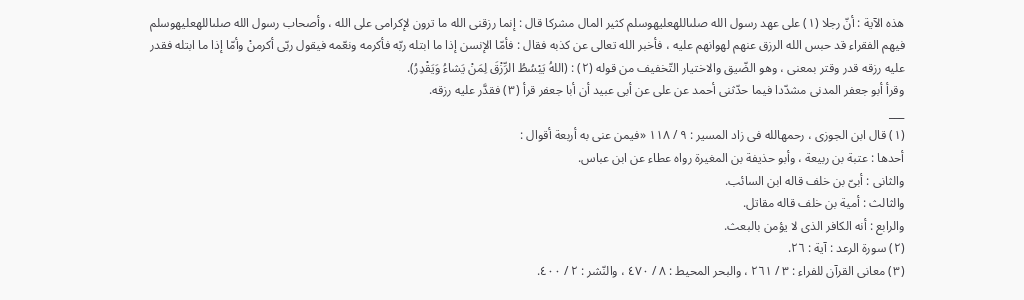هذه الآية : أنّ رجلا (١) على عهد رسول الله صلىاللهعليهوسلم كثير المال مشركا قال : إنما رزقنى الله ما ترون لإكرامى على الله ، وأصحاب رسول الله صلىاللهعليهوسلم فيهم الفقراء قد حبس الله الرزق عنهم لهوانهم عليه ، فأخبر الله تعالى عن كذبه فقال : فأمّا الإنسن إذا ما ابتله ربّه فأكرمه ونعّمه فيقول ربّى أكرمنْ وأمّا إذا ما ابتله فقدر عليه رزقه قدر وقتر بمعنى ، وهو الضّيق والاختيار التّخفيف من قوله (٢) : (اللهُ يَبْسُطُ الرِّزْقَ لِمَنْ يَشاءُ وَيَقْدِرُ).
وقرأ أبو جعفر المدنى مشدّدا فيما حدّثنى أحمد عن على عن أبى عبيد أن أبا جعفر قرأ (٣) فقدَّر عليه رزقه.
___
(١) قال ابن الجوزى ، رحمهالله فى زاد المسير : ٩ / ١١٨ «فيمن عنى به أربعة أقوال :
أحدها : عتبة بن ربيعة ، وأبو حذيفة بن المغيرة رواه عطاء عن ابن عباس.
والثانى : أبىّ بن خلف قاله ابن السائب.
والثالث : أمية بن خلف قاله مقاتل.
والرابع : أنه الكافر الذى لا يؤمن بالبعث.
(٢) سورة الرعد : آية : ٢٦.
(٣) معانى القرآن للفراء : ٣ / ٢٦١ ، والبحر المحيط : ٨ / ٤٧٠ ، والنّشر : ٢ / ٤٠٠.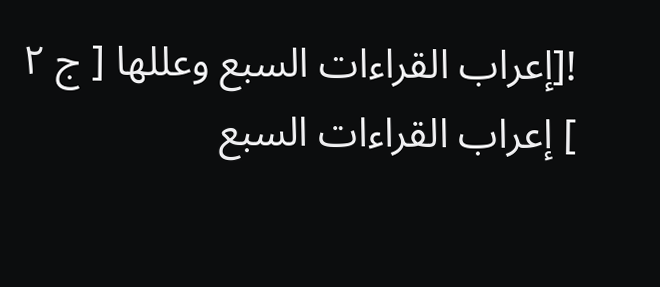![إعراب القراءات السبع وعللها [ ج ٢ ] إعراب القراءات السبع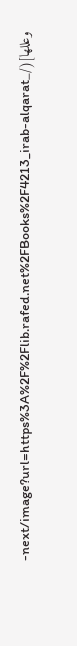وعللها](/_next/image?url=https%3A%2F%2Flib.rafed.net%2FBooks%2F4213_irab-alqarat-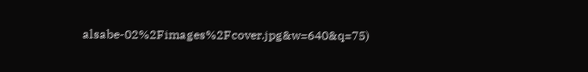alsabe-02%2Fimages%2Fcover.jpg&w=640&q=75)